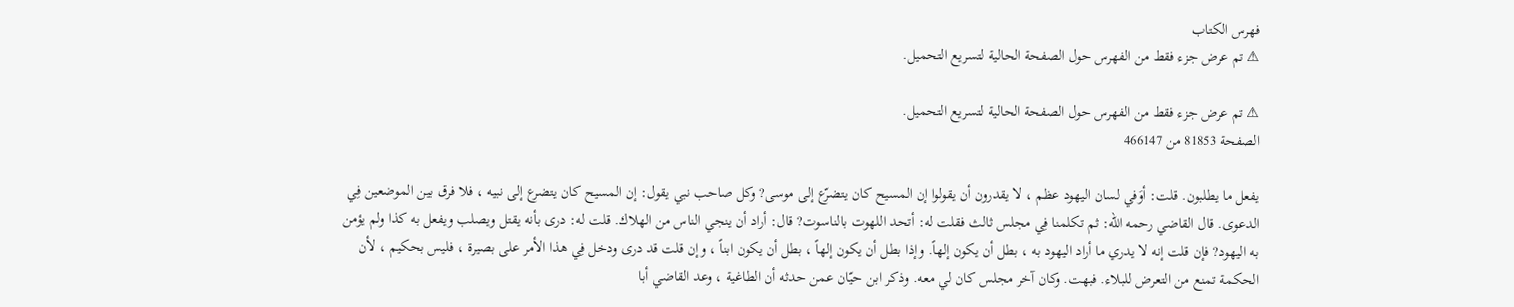فهرس الكتاب
⚠ تم عرض جزء فقط من الفهرس حول الصفحة الحالية لتسريع التحميل.

⚠ تم عرض جزء فقط من الفهرس حول الصفحة الحالية لتسريع التحميل.
الصفحة 81853 من 466147

يفعل ما يطلبون. قلت: أوَفي لسان اليهود عظم ، لا يقدرون أن يقولوا إن المسيح كان يتضرّع إلى موسى? وكل صاحب نبي يقول: إن المسيح كان يتضرع إلى نبيه ، فلا فرق بين الموضعين فِي الدعوى. قال القاضي رحمه الله: ثم تكلمنا فِي مجلس ثالث فقلت له: أتحد اللهوت بالناسوت? قال: أراد أن ينجي الناس من الهلاك. قلت له: درى بأنه يقتل ويصلب ويفعل به كذا ولم يؤمن به اليهود? فإن قلت إنه لا يدري ما أراد اليهود به ، بطل أن يكون إلهاً. وإذا بطل أن يكون إلهاً ، بطل أن يكون ابناً ، وإن قلت قد درى ودخل فِي هذا الأمر على بصيرة ، فليس بحكيم ، لأن الحكمة تمنع من التعرض للبلاء. فبهت. وكان آخر مجلس كان لي معه. وذكر ابن حيّان عمن حدثه أن الطاغية ، وعد القاضي أبا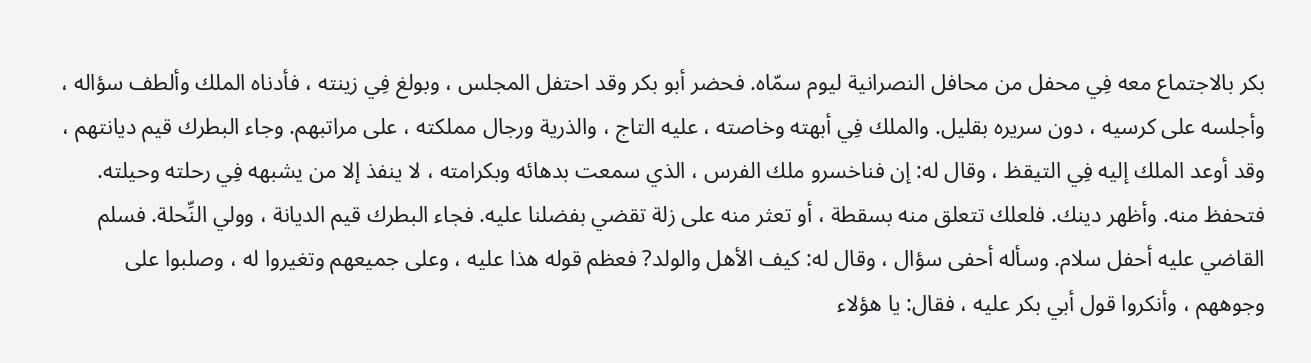بكر بالاجتماع معه فِي محفل من محافل النصرانية ليوم سمّاه. فحضر أبو بكر وقد احتفل المجلس ، وبولغ فِي زينته ، فأدناه الملك وألطف سؤاله ، وأجلسه على كرسيه ، دون سريره بقليل. والملك فِي أبهته وخاصته ، عليه التاج ، والذرية ورجال مملكته ، على مراتبهم. وجاء البطرك قيم ديانتهم ، وقد أوعد الملك إليه فِي التيقظ ، وقال له: إن فناخسرو ملك الفرس ، الذي سمعت بدهائه وبكرامته ، لا ينفذ إلا من يشبهه فِي رحلته وحيلته. فتحفظ منه. وأظهر دينك. فلعلك تتعلق منه بسقطة ، أو تعثر منه على زلة تقضي بفضلنا عليه. فجاء البطرك قيم الديانة ، وولي النِّحلة. فسلم القاضي عليه أحفل سلام. وسأله أحفى سؤال ، وقال له: كيف الأهل والولد? فعظم قوله هذا عليه ، وعلى جميعهم وتغيروا له ، وصلبوا على وجوههم ، وأنكروا قول أبي بكر عليه ، فقال: يا هؤلاء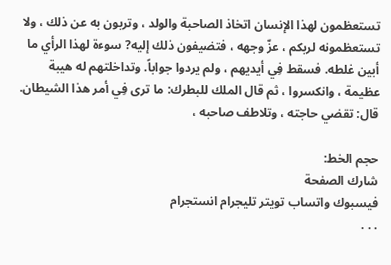تستعظمون لهذا الإنسان اتخاذ الصاحبة والولد ، وتربون به عن ذلك ، ولا تستعظمونه لربكم ، عزّ وجهه ، فتضيفون ذلك إليه? سوءة لهذا الرأي ما أبين غلطه. فسقط فِي أيديهم ، ولم يردوا جواباً. وتداخلتهم له هيبة عظيمة ، وانكسروا ، ثم قال الملك للبطرك: ما ترى فِي أمر هذا الشيطان. قال: تقضي حاجته ، وتلاطف صاحبه ،

حجم الخط:
شارك الصفحة
فيسبوك واتساب تويتر تليجرام انستجرام
. . .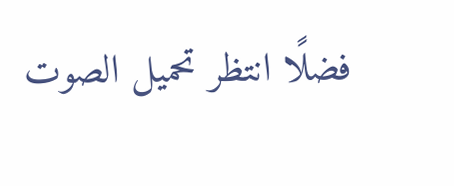فضلًا انتظر تحميل الصوت